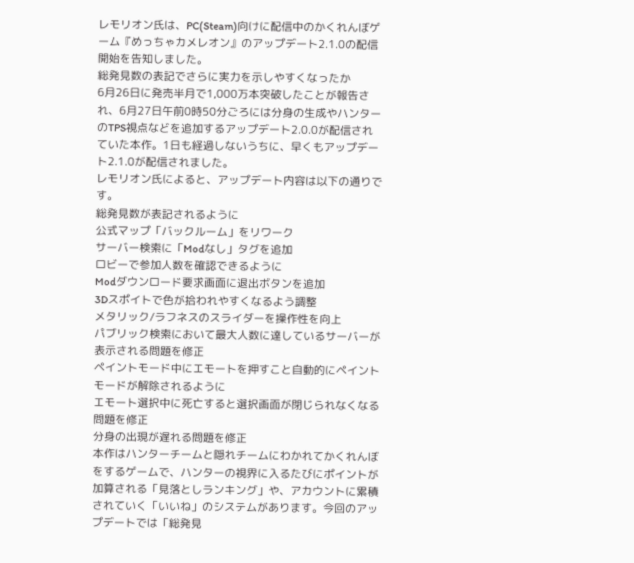レモリオン氏は、PC(Steam)向けに配信中のかくれんぼゲーム『めっちゃカメレオン』のアップデート2.1.0の配信開始を告知しました。
総発見数の表記でさらに実力を示しやすくなったか
6月26日に発売半月で1,000万本突破したことが報告され、6月27日午前0時50分ごろには分身の生成やハンターのTPS視点などを追加するアップデート2.0.0が配信されていた本作。1日も経過しないうちに、早くもアップデート2.1.0が配信されました。
レモリオン氏によると、アップデート内容は以下の通りです。
総発見数が表記されるように
公式マップ「バックルーム」をリワーク
サーバー検索に「Modなし」タグを追加
ロビーで参加人数を確認できるように
Modダウンロード要求画面に退出ボタンを追加
3Dスポイトで色が拾われやすくなるよう調整
メタリック/ラフネスのスライダーを操作性を向上
パブリック検索において最大人数に達しているサーバーが表示される問題を修正
ペイントモード中にエモートを押すこと自動的にペイントモードが解除されるように
エモート選択中に死亡すると選択画面が閉じられなくなる問題を修正
分身の出現が遅れる問題を修正
本作はハンターチームと隠れチームにわかれてかくれんぼをするゲームで、ハンターの視界に入るたびにポイントが加算される「見落としランキング」や、アカウントに累積されていく「いいね」のシステムがあります。今回のアップデートでは「総発見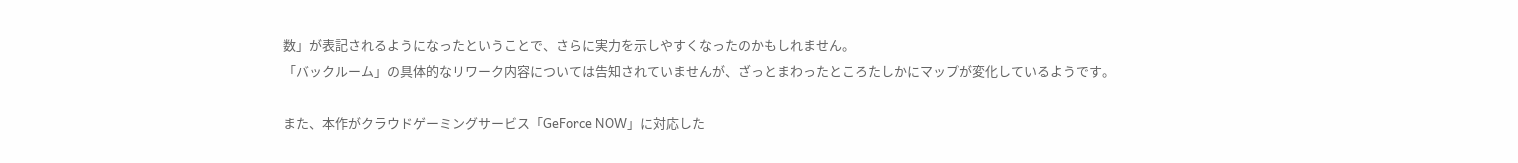数」が表記されるようになったということで、さらに実力を示しやすくなったのかもしれません。
「バックルーム」の具体的なリワーク内容については告知されていませんが、ざっとまわったところたしかにマップが変化しているようです。

また、本作がクラウドゲーミングサービス「GeForce NOW」に対応した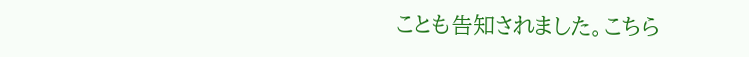ことも告知されました。こちら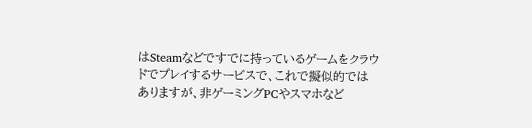はSteamなどですでに持っているゲームをクラウドでプレイするサービスで、これで擬似的ではありますが、非ゲーミングPCやスマホなど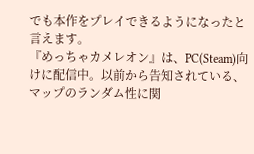でも本作をプレイできるようになったと言えます。
『めっちゃカメレオン』は、PC(Steam)向けに配信中。以前から告知されている、マップのランダム性に関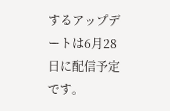するアップデートは6月28日に配信予定です。